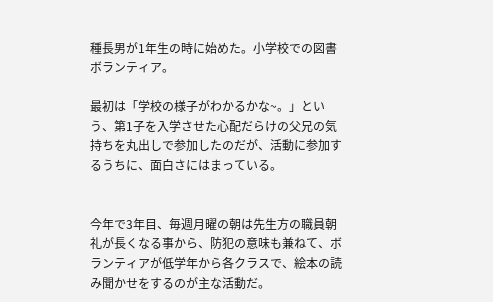種長男が1年生の時に始めた。小学校での図書ボランティア。

最初は「学校の様子がわかるかな~。」という、第1子を入学させた心配だらけの父兄の気持ちを丸出しで参加したのだが、活動に参加するうちに、面白さにはまっている。


今年で3年目、毎週月曜の朝は先生方の職員朝礼が長くなる事から、防犯の意味も兼ねて、ボランティアが低学年から各クラスで、絵本の読み聞かせをするのが主な活動だ。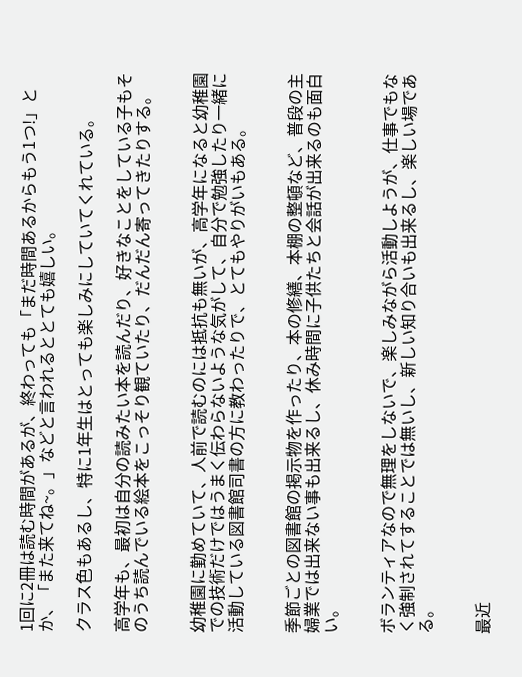1回に2冊は読む時間があるが、終わっても「まだ時間あるからもう1つ!」とか、「また来てね~。」などと言われるととても嬉しい。

クラス色もあるし、特に1年生はとっても楽しみにしていてくれている。

高学年も、最初は自分の読みたい本を読んだり、好きなことをしている子もそのうち読んでいる絵本をこっそり観ていたり、だんだん寄ってきたりする。


幼稚園に勤めていて、人前で読むのには抵抗も無いが、高学年になると幼稚園での技術だけではうまく伝わらないような気がして、自分で勉強したり一緒に活動している図書館司書の方に教わったりで、とてもやりがいもある。


季節ごとの図書館の掲示物を作ったり、本の修繕、本棚の整頓など、普段の主婦業では出来ない事も出来るし、休み時間に子供たちと会話が出来るのも面白い。


ボランティアなので無理をしないで、楽しみながら活動しようが、仕事でもなく強制されてすることでは無いし、新しい知り合いも出来るし、楽しい場である。


最近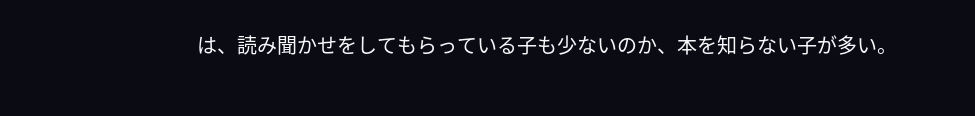は、読み聞かせをしてもらっている子も少ないのか、本を知らない子が多い。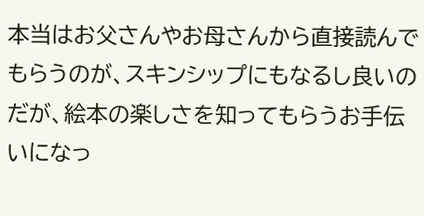本当はお父さんやお母さんから直接読んでもらうのが、スキンシップにもなるし良いのだが、絵本の楽しさを知ってもらうお手伝いになっ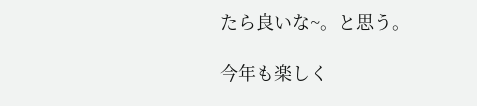たら良いな~。と思う。

今年も楽しく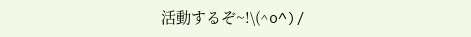活動するぞ~!\(^o^)/